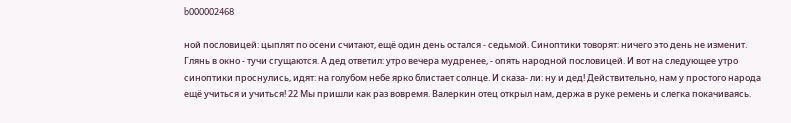b000002468

ной пословицей: цыплят по осени считают, ещё один день остался - седьмой. Синоптики товорят: ничего это день не изменит. Глянь в окно - тучи сгущаются. А дед ответил: утро вечера мудренее, - опять народной пословицей. И вот на следующее утро синоптики проснулись, идят: на голубом небе ярко блистает солнце. И сказа- ли: ну и дед! Действительно, нам у простого народа ещё учиться и учиться! 22 Мы пришли как раз вовремя. Валеркин отец открыл нам, держа в руке ремень и слегка покачиваясь.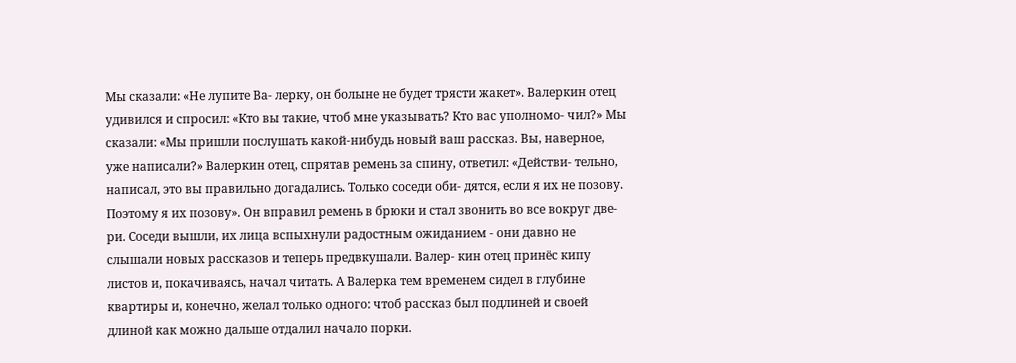Мы сказали: «Не лупите Ва- лерку, он болыне не будет трясти жакет». Валеркин отец удивился и спросил: «Кто вы такие, чтоб мне указывать? Кто вас уполномо- чил?» Мы сказали: «Мы пришли послушать какой-нибудь новый ваш рассказ. Вы, наверное, уже написали?» Валеркин отец, спрятав ремень за спину, ответил: «Действи- тельно, написал, это вы правильно догадались. Только соседи оби- дятся, если я их не позову. Поэтому я их позову». Он вправил ремень в брюки и стал звонить во все вокруг две- ри. Соседи вышли, их лица вспыхнули радостным ожиданием - они давно не слышали новых рассказов и теперь предвкушали. Валер- кин отец принёс кипу листов и, покачиваясь, начал читать. А Валерка тем временем сидел в глубине квартиры и, конечно, желал только одного: чтоб рассказ был подлиней и своей длиной как можно дальше отдалил начало порки.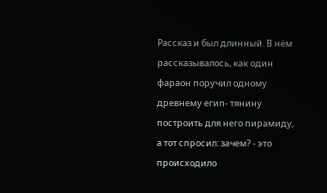Рассказ и был длинный. В нём рассказывалось, как один фараон поручил одному древнему егип- тянину построить для него пирамиду, а тот спросил: зачем? - это происходило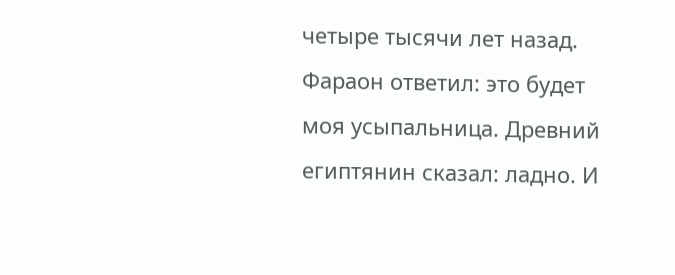четыре тысячи лет назад. Фараон ответил: это будет моя усыпальница. Древний египтянин сказал: ладно. И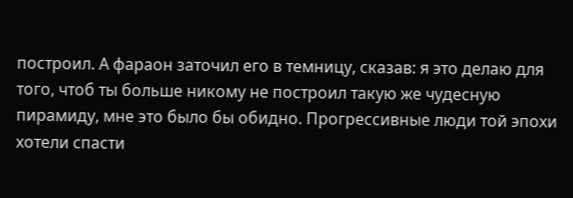построил. А фараон заточил его в темницу, сказав: я это делаю для того, чтоб ты больше никому не построил такую же чудесную пирамиду, мне это было бы обидно. Прогрессивные люди той эпохи хотели спасти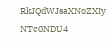RkJQdWJsaXNoZXIy NTc0NDU4